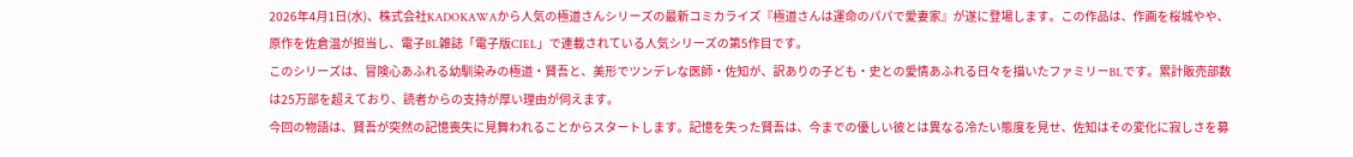2026年4月1日(水)、株式会社KADOKAWAから人気の極道さんシリーズの最新コミカライズ『極道さんは運命のパパで愛妻家』が遂に登場します。この作品は、作画を桜城やや、原作を佐倉温が担当し、電子BL雑誌「電子版CIEL」で連載されている人気シリーズの第5作目です。
このシリーズは、冒険心あふれる幼馴染みの極道・賢吾と、美形でツンデレな医師・佐知が、訳ありの子ども・史との愛情あふれる日々を描いたファミリーBLです。累計販売部数は25万部を超えており、読者からの支持が厚い理由が伺えます。
今回の物語は、賢吾が突然の記憶喪失に見舞われることからスタートします。記憶を失った賢吾は、今までの優しい彼とは異なる冷たい態度を見せ、佐知はその変化に寂しさを募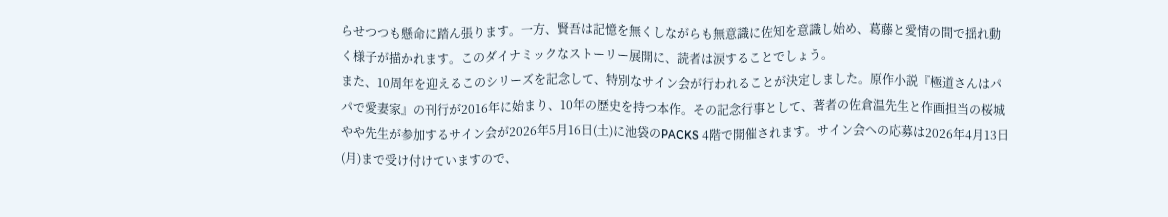らせつつも懸命に踏ん張ります。一方、賢吾は記憶を無くしながらも無意識に佐知を意識し始め、葛藤と愛情の間で揺れ動く様子が描かれます。このダイナミックなストーリー展開に、読者は涙することでしょう。
また、10周年を迎えるこのシリーズを記念して、特別なサイン会が行われることが決定しました。原作小説『極道さんはパパで愛妻家』の刊行が2016年に始まり、10年の歴史を持つ本作。その記念行事として、著者の佐倉温先生と作画担当の桜城やや先生が参加するサイン会が2026年5月16日(土)に池袋のPACKS 4階で開催されます。サイン会への応募は2026年4月13日(月)まで受け付けていますので、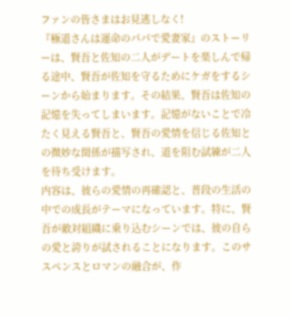ファンの皆さまはお見逃しなく!
『極道さんは運命のパパで愛妻家』のストーリーは、賢吾と佐知の二人がデートを楽しんで帰る途中、賢吾が佐知を守るためにケガをするシーンから始まります。その結果、賢吾は佐知の記憶を失ってしまいます。記憶がないことで冷たく見える賢吾と、賢吾の愛情を信じる佐知との微妙な関係が描写され、道を阻む試練が二人を待ち受けます。
内容は、彼らの愛情の再確認と、普段の生活の中での成長がテーマになっています。特に、賢吾が敵対組織に乗り込むシーンでは、彼の自らの愛と誇りが試されることになります。このサスペンスとロマンの融合が、作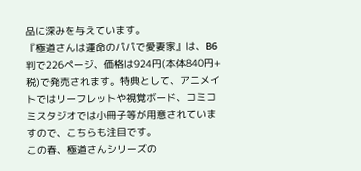品に深みを与えています。
『極道さんは運命のパパで愛妻家』は、B6判で226ページ、価格は924円(本体840円+税)で発売されます。特典として、アニメイトではリーフレットや視覚ボード、コミコミスタジオでは小冊子等が用意されていますので、こちらも注目です。
この春、極道さんシリーズの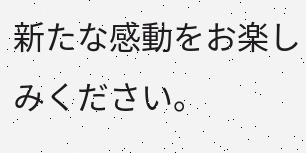新たな感動をお楽しみください。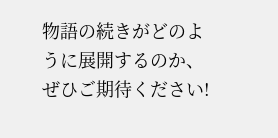物語の続きがどのように展開するのか、ぜひご期待ください!